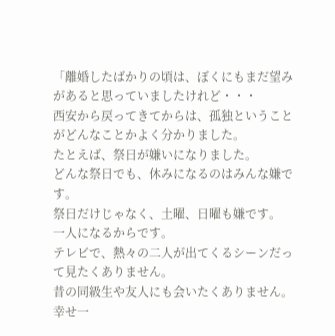「離婚したばかりの頃は、ぼくにもまだ望みがあると思っていましたけれど・・・
西安から戻ってきてからは、孤独ということがどんなことかよく分かりました。
たとえば、祭日が嫌いになりました。
どんな祭日でも、休みになるのはみんな嫌です。
祭日だけじゃなく、土曜、日曜も嫌です。
一人になるからです。
テレビで、熱々の二人が出てくるシーンだって見たくありません。
昔の同級生や友人にも会いたくありません。
幸せ一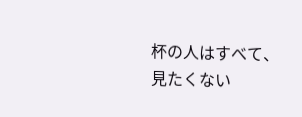杯の人はすべて、見たくない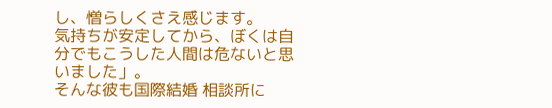し、憎らしくさえ感じます。
気持ちが安定してから、ぼくは自分でもこうした人間は危ないと思いました」。
そんな彼も国際結婚 相談所に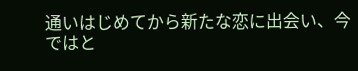通いはじめてから新たな恋に出会い、今ではと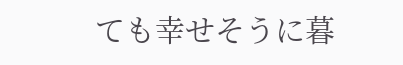ても幸せそうに暮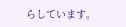らしています。